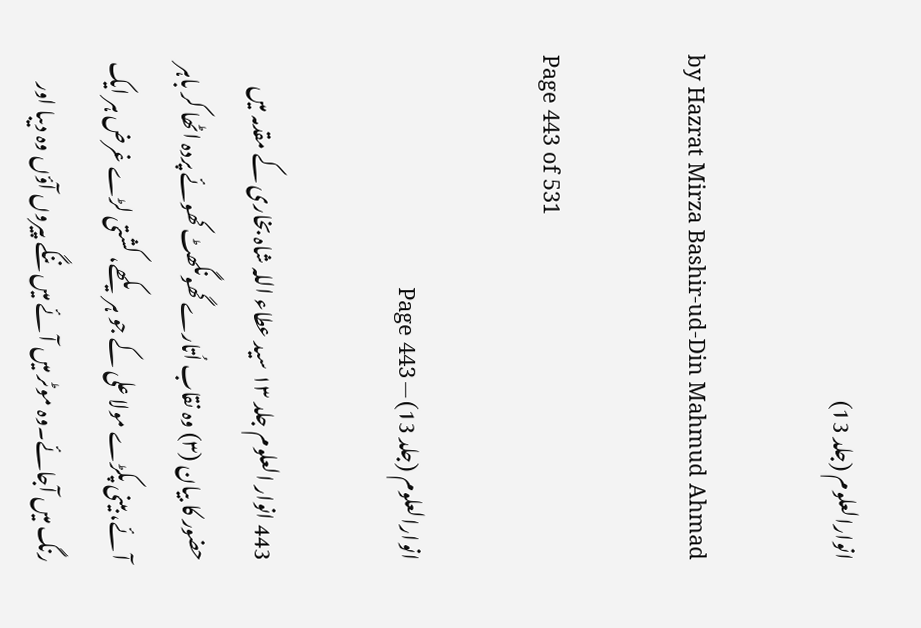انوارالعلوم (جلد 13)

by Hazrat Mirza Bashir-ud-Din Mahmud Ahmad

Page 443 of 531

انوارالعلوم (جلد 13) — Page 443

443 انوار العلوم جلد ۱۳ سید عطاء اللہ شاہ بخاری کے مقدمہ میں حضور کا بیان (۳) وہ نقاب اُتارے گھونگھٹ کھوئے پردہ اٹھا کر باہر آئے، بینی پکڑے مولا علی کے جو ہر یکھے، کشتی لڑے غرض ہر ایک رنگ میں آجائے۔وہ موٹر میں آئے میں ننگے پیروں آؤں وہ دیبا اور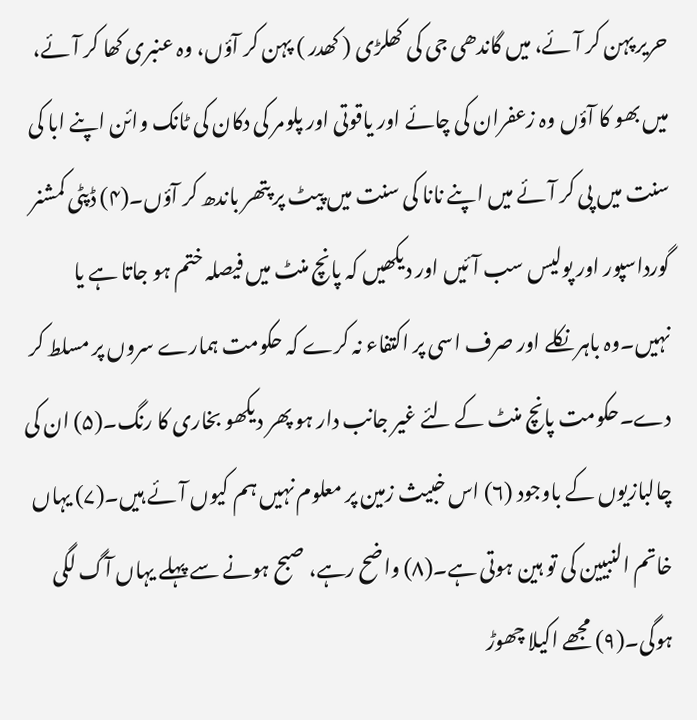حریر پہن کر آئے، میں گاندھی جی کی کھلڑی ( کھدر ) پہن کر آؤں، وہ عنبری کھا کر آئے، میں بھو کا آؤں وہ زعفران کی چائے اور یاقوتی اور پلومر کی دکان کی ٹانک وائن اپنے ابا کی سنت میں پی کر آئے میں اپنے نانا کی سنت میں پیٹ پر پتھر باندھ کر آؤں۔(۴) ڈپٹی کمشنر گورداسپور اور پولیس سب آئیں اور دیکھیں کہ پانچ منٹ میں فیصلہ ختم ہو جاتا ہے یا نہیں۔وہ باہر نکلے اور صرف اسی پر اکتفاء نہ کرے کہ حکومت ہمارے سروں پر مسلط کر دے۔حکومت پانچ منٹ کے لئے غیر جانب دار ہو پھر دیکھو بخاری کا رنگ۔(۵) ان کی چالبازیوں کے باوجود (۶) اس خبیث زمین پر معلوم نہیں ہم کیوں آئے ہیں۔(۷) یہاں خاتم النبیین کی تو ہین ہوتی ہے۔(۸) واضح رہے، صبح ہونے سے پہلے یہاں آگ لگی ہوگی۔(۹) مجھے اکیلا چھوڑ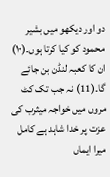دو اور دیکھو میں بشیر محمود کو کیا کرتا ہوں۔(۱۰) ان کا کعبہ لنڈن بن جائے گا۔(11) نہ جب تک کٹ مروں میں خواجہ میثرب کی عزت پر خدا شاہد ہے کامل میرا ایماں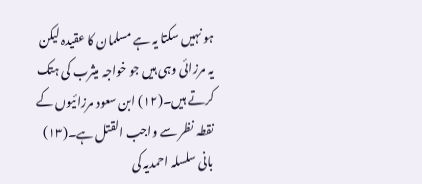ہو نہیں سکتا یہ ہے مسلمان کا عقیدہ لیکن یہ مرزائی وہی ہیں جو خواجہ میثرب کی ہتک کرتے ہیں۔(۱۲) ابن سعود مرزائیوں کے نقطہ نظر سے واجب القتل ہے۔(۱۳) بانی سلسلہ احمدیہ کی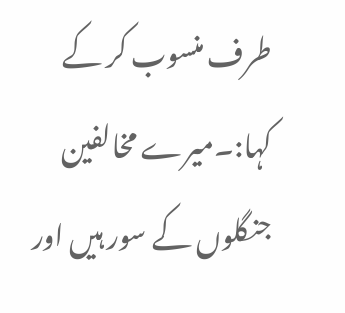طرف منسوب کر کے کہا:۔میرے مخالفین جنگلوں کے سور ہیں اور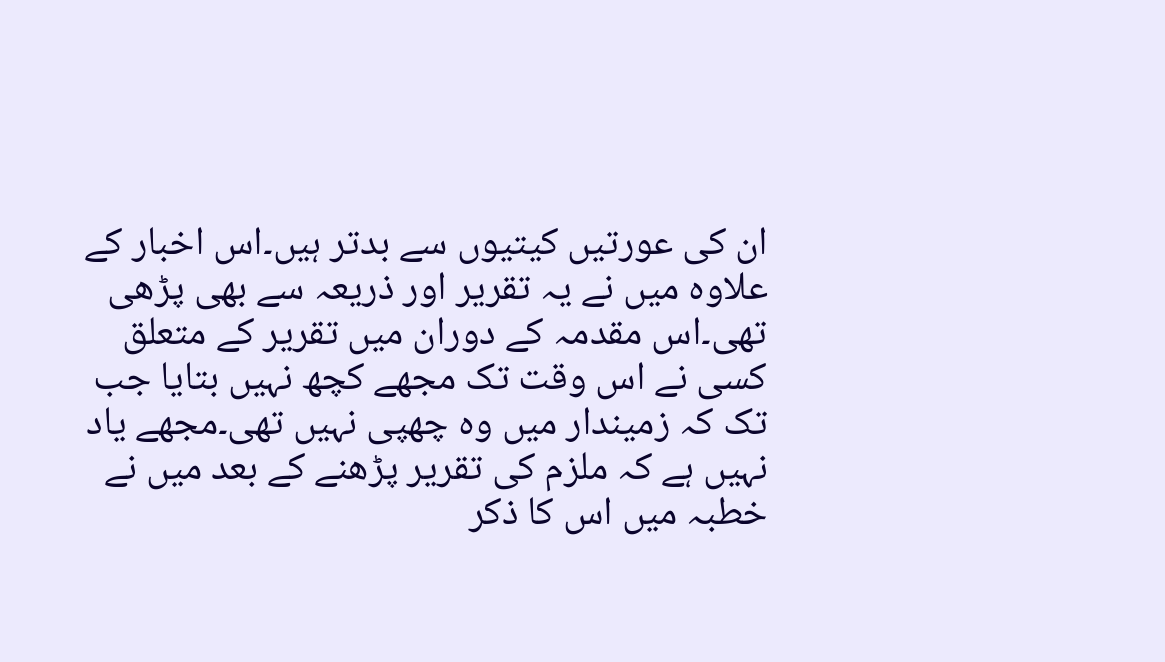ان کی عورتیں کیتیوں سے بدتر ہیں۔اس اخبار کے علاوہ میں نے یہ تقریر اور ذریعہ سے بھی پڑھی تھی۔اس مقدمہ کے دوران میں تقریر کے متعلق کسی نے اس وقت تک مجھے کچھ نہیں بتایا جب تک کہ زمیندار میں وہ چھپی نہیں تھی۔مجھے یاد نہیں ہے کہ ملزم کی تقریر پڑھنے کے بعد میں نے خطبہ میں اس کا ذکر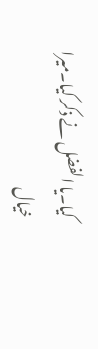کیا۔یا الفضل نے ذکر کیا۔میرا خیال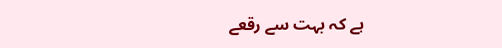ہے کہ بہت سے رقعے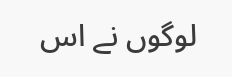لوگوں نے اس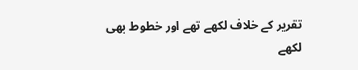تقریر کے خلاف لکھے تھے اور خطوط بھی لکھے